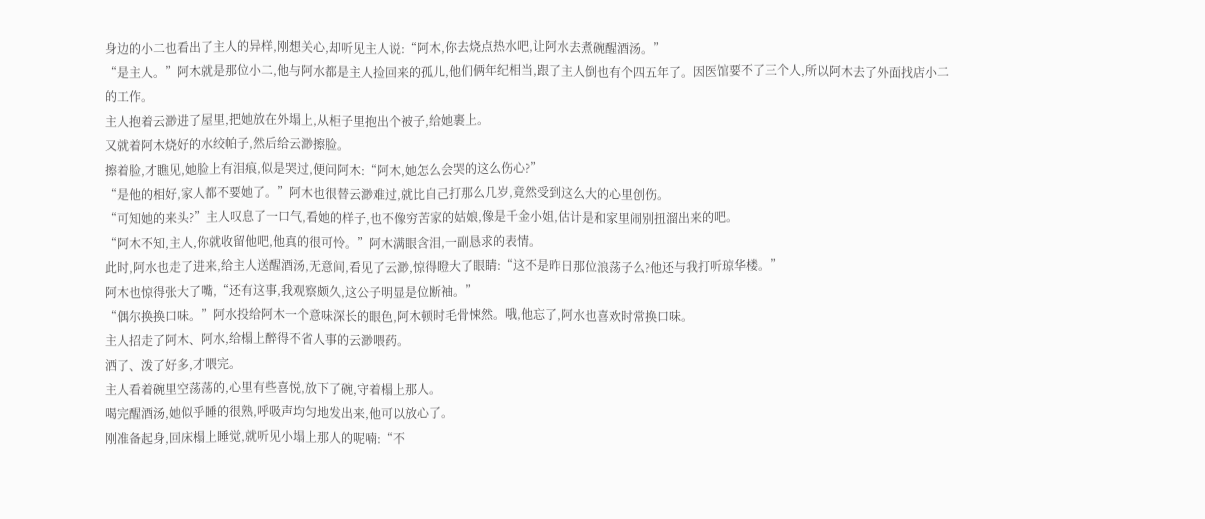身边的小二也看出了主人的异样,刚想关心,却听见主人说:“阿木,你去烧点热水吧,让阿水去煮碗醒酒汤。”
“是主人。”阿木就是那位小二,他与阿水都是主人捡回来的孤儿,他们俩年纪相当,跟了主人倒也有个四五年了。因医馆要不了三个人,所以阿木去了外面找店小二的工作。
主人抱着云渺进了屋里,把她放在外塌上,从柜子里抱出个被子,给她裹上。
又就着阿木烧好的水绞帕子,然后给云渺擦脸。
擦着脸,才瞧见,她脸上有泪痕,似是哭过,便问阿木:“阿木,她怎么会哭的这么伤心?”
“是他的相好,家人都不要她了。”阿木也很替云渺难过,就比自己打那么几岁,竟然受到这么大的心里创伤。
“可知她的来头?”主人叹息了一口气,看她的样子,也不像穷苦家的姑娘,像是千金小姐,估计是和家里闹别扭溜出来的吧。
“阿木不知,主人,你就收留他吧,他真的很可怜。”阿木满眼含泪,一副恳求的表情。
此时,阿水也走了进来,给主人送醒酒汤,无意间,看见了云渺,惊得瞪大了眼睛:“这不是昨日那位浪荡子么?他还与我打听琼华楼。”
阿木也惊得张大了嘴,“还有这事,我观察颇久,这公子明显是位断袖。”
“偶尔换换口味。”阿水投给阿木一个意味深长的眼色,阿木顿时毛骨悚然。哦,他忘了,阿水也喜欢时常换口味。
主人招走了阿木、阿水,给榻上醉得不省人事的云渺喂药。
洒了、泼了好多,才喂完。
主人看着碗里空荡荡的,心里有些喜悦,放下了碗,守着榻上那人。
喝完醒酒汤,她似乎睡的很熟,呼吸声均匀地发出来,他可以放心了。
刚准备起身,回床榻上睡觉,就听见小塌上那人的呢喃:“不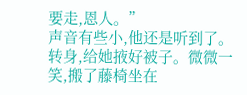要走,恩人。”
声音有些小,他还是听到了。转身,给她掖好被子。微微一笑,搬了藤椅坐在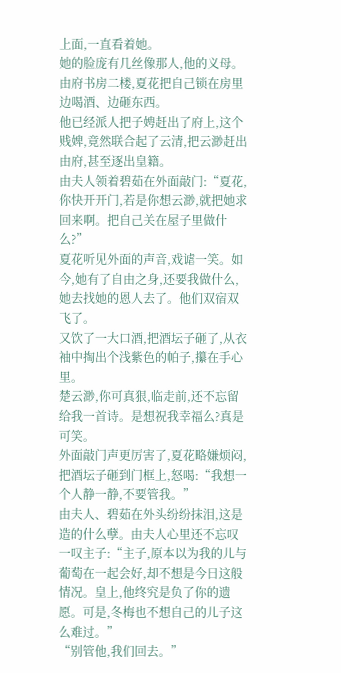上面,一直看着她。
她的脸庞有几丝像那人,他的义母。
由府书房二楼,夏花把自己锁在房里边喝酒、边砸东西。
他已经派人把子娉赶出了府上,这个贱婢,竟然联合起了云清,把云渺赶出由府,甚至逐出皇籍。
由夫人领着碧茹在外面敲门:“夏花,你快开开门,若是你想云渺,就把她求回来啊。把自己关在屋子里做什么?”
夏花听见外面的声音,戏谑一笑。如今,她有了自由之身,还要我做什么,她去找她的恩人去了。他们双宿双飞了。
又饮了一大口酒,把酒坛子砸了,从衣袖中掏出个浅紫色的帕子,攥在手心里。
楚云渺,你可真狠,临走前,还不忘留给我一首诗。是想祝我幸福么?真是可笑。
外面敲门声更厉害了,夏花略嫌烦闷,把酒坛子砸到门框上,怒喝:“我想一个人静一静,不要管我。”
由夫人、碧茹在外头纷纷抹泪,这是造的什么孽。由夫人心里还不忘叹一叹主子:“主子,原本以为我的儿与葡萄在一起会好,却不想是今日这般情况。皇上,他终究是负了你的遗愿。可是,冬梅也不想自己的儿子这么难过。”
“别管他,我们回去。”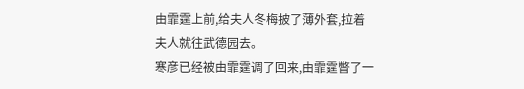由霏霆上前,给夫人冬梅披了薄外套,拉着夫人就往武德园去。
寒彦已经被由霏霆调了回来,由霏霆瞥了一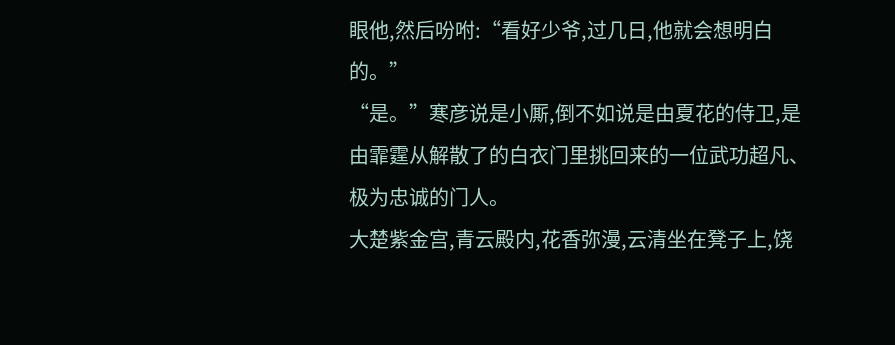眼他,然后吩咐:“看好少爷,过几日,他就会想明白的。”
“是。”寒彦说是小厮,倒不如说是由夏花的侍卫,是由霏霆从解散了的白衣门里挑回来的一位武功超凡、极为忠诚的门人。
大楚紫金宫,青云殿内,花香弥漫,云清坐在凳子上,饶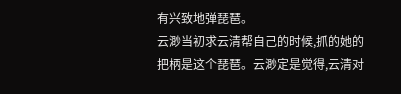有兴致地弹琵琶。
云渺当初求云清帮自己的时候,抓的她的把柄是这个琵琶。云渺定是觉得,云清对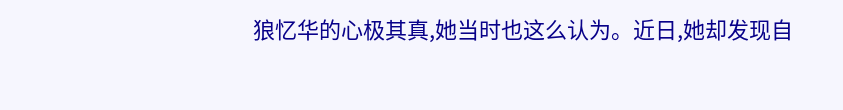狼忆华的心极其真,她当时也这么认为。近日,她却发现自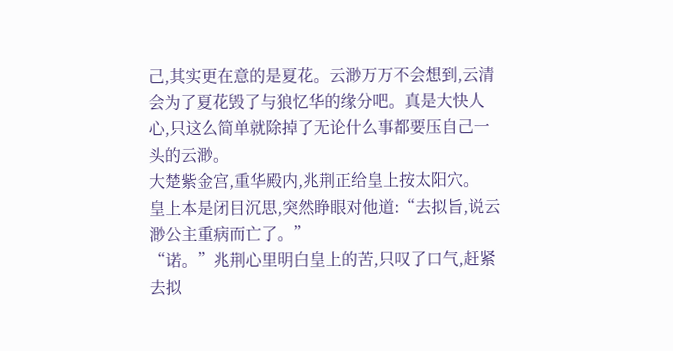己,其实更在意的是夏花。云渺万万不会想到,云清会为了夏花毁了与狼忆华的缘分吧。真是大快人心,只这么简单就除掉了无论什么事都要压自己一头的云渺。
大楚紫金宫,重华殿内,兆荆正给皇上按太阳穴。
皇上本是闭目沉思,突然睁眼对他道:“去拟旨,说云渺公主重病而亡了。”
“诺。”兆荆心里明白皇上的苦,只叹了口气,赶紧去拟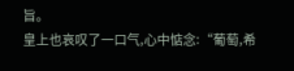旨。
皇上也哀叹了一口气,心中惦念:“葡萄,希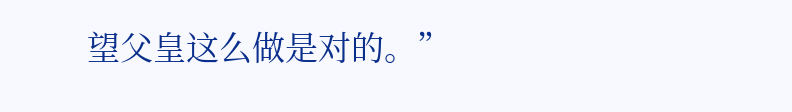望父皇这么做是对的。”